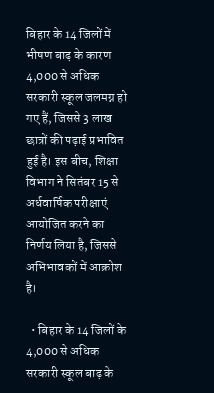बिहार के 14 जिलों में भीषण बाढ़ के कारण 4,000 से अधिक सरकारी स्कूल जलमग्न हो गए हैं, जिससे 3 लाख छात्रों की पढ़ाई प्रभावित हुई है। इस बीच, शिक्षा विभाग ने सितंबर 15 से अर्धवार्षिक परीक्षाएं आयोजित करने का निर्णय लिया है, जिससे अभिभावकों में आक्रोश है।

  • बिहार के 14 जिलों के 4,000 से अधिक सरकारी स्कूल बाढ़ के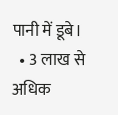पानी में डूबे।
  • 3 लाख से अधिक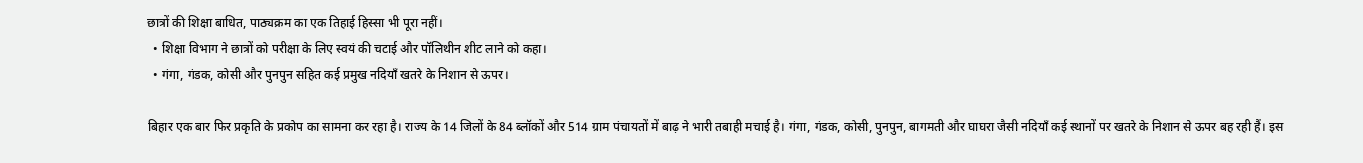छात्रों की शिक्षा बाधित, पाठ्यक्रम का एक तिहाई हिस्सा भी पूरा नहीं।
  • शिक्षा विभाग ने छात्रों को परीक्षा के लिए स्वयं की चटाई और पॉलिथीन शीट लाने को कहा।
  • गंगा, गंडक, कोसी और पुनपुन सहित कई प्रमुख नदियाँ खतरे के निशान से ऊपर।

बिहार एक बार फिर प्रकृति के प्रकोप का सामना कर रहा है। राज्य के 14 जिलों के 84 ब्लॉकों और 514 ग्राम पंचायतों में बाढ़ ने भारी तबाही मचाई है। गंगा, गंडक, कोसी, पुनपुन, बागमती और घाघरा जैसी नदियाँ कई स्थानों पर खतरे के निशान से ऊपर बह रही हैं। इस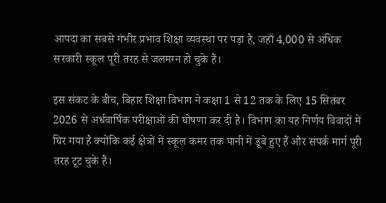आपदा का सबसे गंभीर प्रभाव शिक्षा व्यवस्था पर पड़ा है, जहाँ 4,000 से अधिक सरकारी स्कूल पूरी तरह से जलमग्न हो चुके हैं।

इस संकट के बीच, बिहार शिक्षा विभाग ने कक्षा 1 से 12 तक के लिए 15 सितंबर 2026 से अर्धवार्षिक परीक्षाओं की घोषणा कर दी है। विभाग का यह निर्णय विवादों में घिर गया है क्योंकि कई क्षेत्रों में स्कूल कमर तक पानी में डूबे हुए हैं और संपर्क मार्ग पूरी तरह टूट चुके हैं।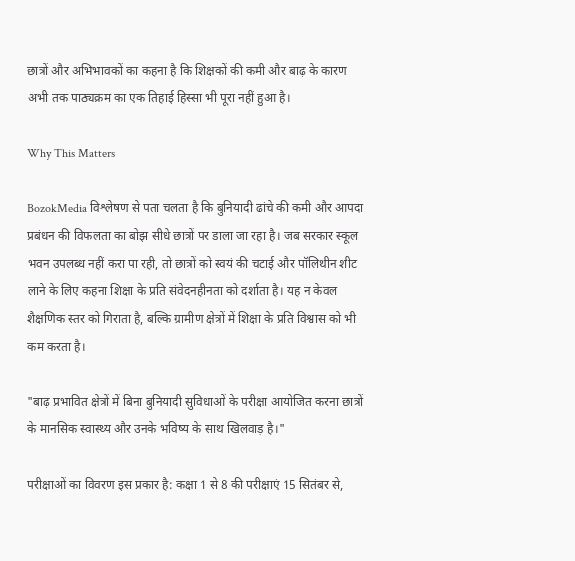छात्रों और अभिभावकों का कहना है कि शिक्षकों की कमी और बाढ़ के कारण अभी तक पाठ्यक्रम का एक तिहाई हिस्सा भी पूरा नहीं हुआ है।

Why This Matters

BozokMedia विश्लेषण से पता चलता है कि बुनियादी ढांचे की कमी और आपदा प्रबंधन की विफलता का बोझ सीधे छात्रों पर डाला जा रहा है। जब सरकार स्कूल भवन उपलब्ध नहीं करा पा रही, तो छात्रों को स्वयं की चटाई और पॉलिथीन शीट लाने के लिए कहना शिक्षा के प्रति संवेदनहीनता को दर्शाता है। यह न केवल शैक्षणिक स्तर को गिराता है, बल्कि ग्रामीण क्षेत्रों में शिक्षा के प्रति विश्वास को भी कम करता है।

"बाढ़ प्रभावित क्षेत्रों में बिना बुनियादी सुविधाओं के परीक्षा आयोजित करना छात्रों के मानसिक स्वास्थ्य और उनके भविष्य के साथ खिलवाड़ है।"

परीक्षाओं का विवरण इस प्रकार है: कक्षा 1 से 8 की परीक्षाएं 15 सितंबर से,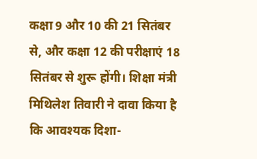कक्षा 9 और 10 की 21 सितंबर से, और कक्षा 12 की परीक्षाएं 18 सितंबर से शुरू होंगी। शिक्षा मंत्री मिथिलेश तिवारी ने दावा किया है कि आवश्यक दिशा-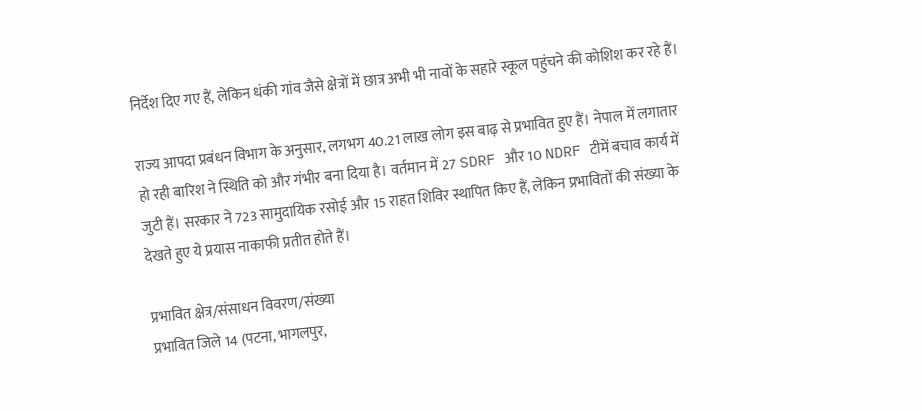निर्देश दिए गए हैं, लेकिन धंकी गांव जैसे क्षेत्रों में छात्र अभी भी नावों के सहारे स्कूल पहुंचने की कोशिश कर रहे हैं।

राज्य आपदा प्रबंधन विभाग के अनुसार, लगभग 40.21 लाख लोग इस बाढ़ से प्रभावित हुए हैं। नेपाल में लगातार हो रही बारिश ने स्थिति को और गंभीर बना दिया है। वर्तमान में 27 SDRF और 10 NDRF टीमें बचाव कार्य में जुटी हैं। सरकार ने 723 सामुदायिक रसोई और 15 राहत शिविर स्थापित किए हैं, लेकिन प्रभावितों की संख्या के देखते हुए ये प्रयास नाकाफी प्रतीत होते हैं।

प्रभावित क्षेत्र/संसाधन विवरण/संख्या
प्रभावित जिले 14 (पटना, भागलपुर,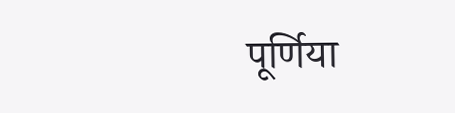पूर्णिया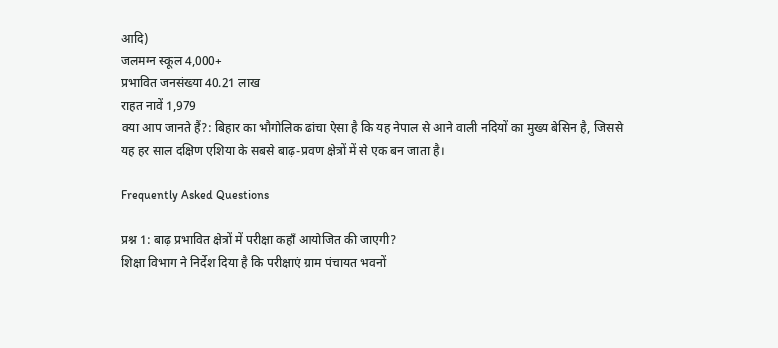आदि)
जलमग्न स्कूल 4,000+
प्रभावित जनसंख्या 40.21 लाख
राहत नावें 1,979
क्या आप जानते हैं?: बिहार का भौगोलिक ढांचा ऐसा है कि यह नेपाल से आने वाली नदियों का मुख्य बेसिन है, जिससे यह हर साल दक्षिण एशिया के सबसे बाढ़-प्रवण क्षेत्रों में से एक बन जाता है।

Frequently Asked Questions

प्रश्न 1: बाढ़ प्रभावित क्षेत्रों में परीक्षा कहाँ आयोजित की जाएगी?
शिक्षा विभाग ने निर्देश दिया है कि परीक्षाएं ग्राम पंचायत भवनों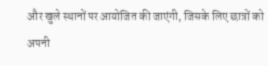और खुले स्थानों पर आयोजित की जाएंगी, जिसके लिए छात्रों को अपनी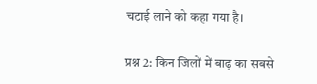चटाई लाने को कहा गया है।

प्रश्न 2: किन जिलों में बाढ़ का सबसे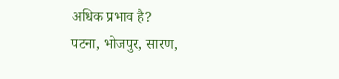अधिक प्रभाव है?
पटना, भोजपुर, सारण,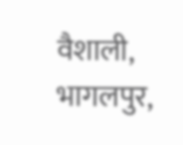वैशाली, भागलपुर,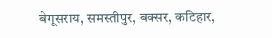बेगूसराय, समस्तीपुर, बक्सर, कटिहार,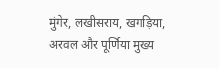मुंगेर, लखीसराय, खगड़िया, अरवल और पूर्णिया मुख्य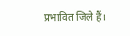प्रभावित जिले हैं।